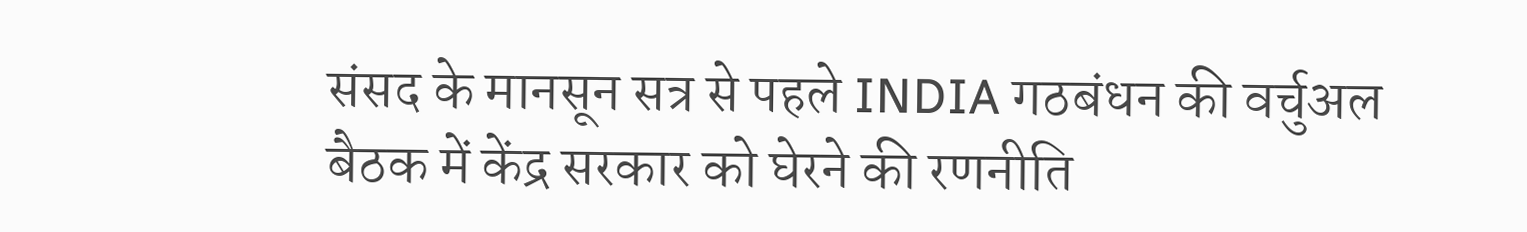संसद के मानसून सत्र से पहले INDIA गठबंधन की वर्चुअल बैठक में केंद्र सरकार को घेरने की रणनीति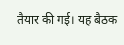तैयार की गई। यह बैठक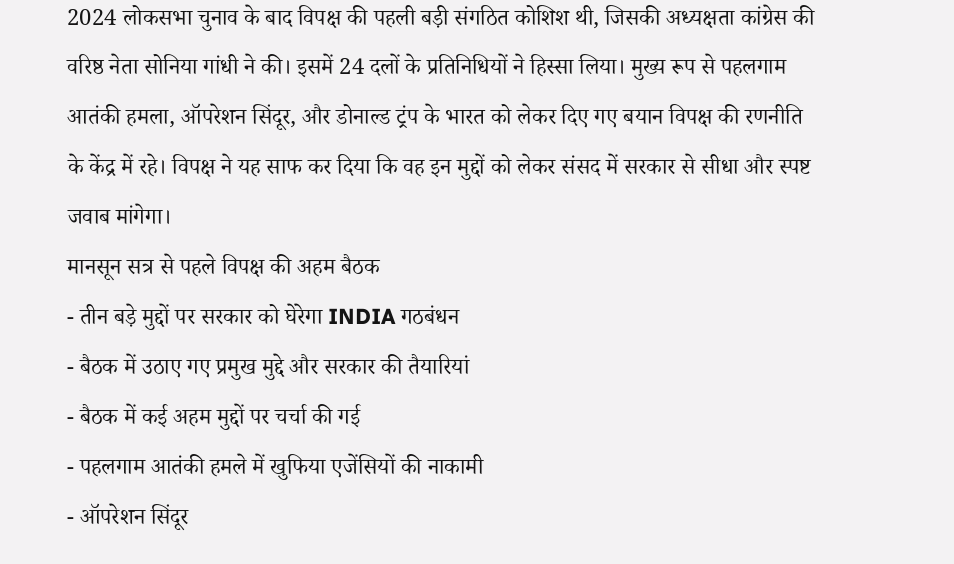2024 लोकसभा चुनाव के बाद विपक्ष की पहली बड़ी संगठित कोशिश थी, जिसकी अध्यक्षता कांग्रेस की वरिष्ठ नेता सोनिया गांधी ने की। इसमें 24 दलों के प्रतिनिधियों ने हिस्सा लिया। मुख्य रूप से पहलगाम आतंकी हमला, ऑपरेशन सिंदूर, और डोनाल्ड ट्रंप के भारत को लेकर दिए गए बयान विपक्ष की रणनीति के केंद्र में रहे। विपक्ष ने यह साफ कर दिया कि वह इन मुद्दों को लेकर संसद में सरकार से सीधा और स्पष्ट जवाब मांगेगा।
मानसून सत्र से पहले विपक्ष की अहम बैठक
- तीन बड़े मुद्दों पर सरकार को घेरेगा INDIA गठबंधन
- बैठक में उठाए गए प्रमुख मुद्दे और सरकार की तैयारियां
- बैठक में कई अहम मुद्दों पर चर्चा की गई
- पहलगाम आतंकी हमले में खुफिया एजेंसियों की नाकामी
- ऑपरेशन सिंदूर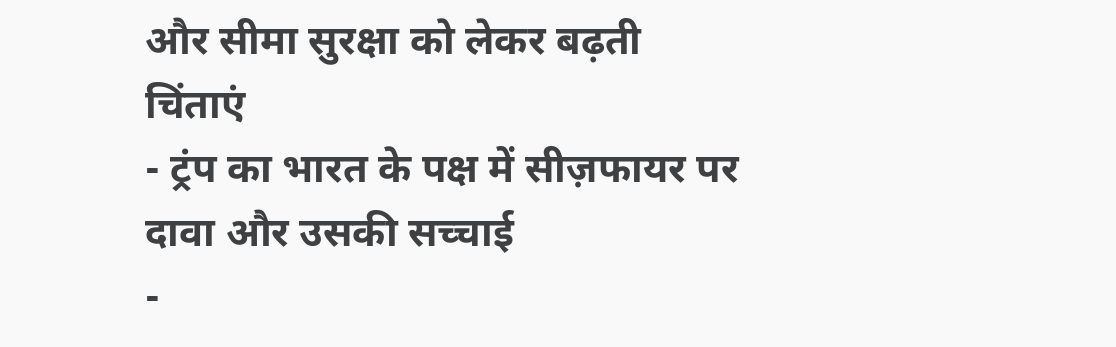और सीमा सुरक्षा को लेकर बढ़ती चिंताएं
- ट्रंप का भारत के पक्ष में सीज़फायर पर दावा और उसकी सच्चाई
-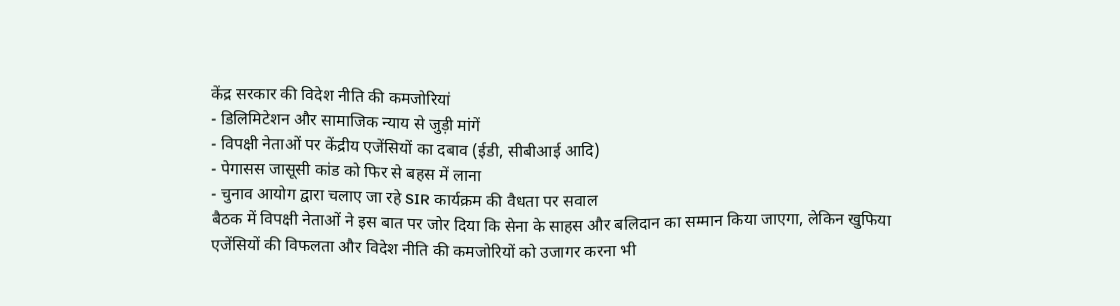केंद्र सरकार की विदेश नीति की कमजोरियां
- डिलिमिटेशन और सामाजिक न्याय से जुड़ी मांगें
- विपक्षी नेताओं पर केंद्रीय एजेंसियों का दबाव (ईडी, सीबीआई आदि)
- पेगासस जासूसी कांड को फिर से बहस में लाना
- चुनाव आयोग द्वारा चलाए जा रहे SIR कार्यक्रम की वैधता पर सवाल
बैठक में विपक्षी नेताओं ने इस बात पर जोर दिया कि सेना के साहस और बलिदान का सम्मान किया जाएगा, लेकिन खुफिया एजेंसियों की विफलता और विदेश नीति की कमजोरियों को उजागर करना भी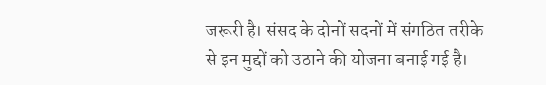जरूरी है। संसद के दोनों सदनों में संगठित तरीके से इन मुद्दों को उठाने की योजना बनाई गई है।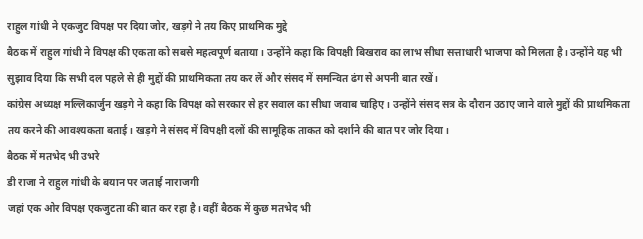राहुल गांधी ने एकजुट विपक्ष पर दिया जोर, खड़गे ने तय किए प्राथमिक मुद्दे
बैठक में राहुल गांधी ने विपक्ष की एकता को सबसे महत्वपूर्ण बताया। उन्होंने कहा कि विपक्षी बिखराव का लाभ सीधा सत्ताधारी भाजपा को मिलता है। उन्होंने यह भी सुझाव दिया कि सभी दल पहले से ही मुद्दों की प्राथमिकता तय कर लें और संसद में समन्वित ढंग से अपनी बात रखें।
कांग्रेस अध्यक्ष मल्लिकार्जुन खड़गे ने कहा कि विपक्ष को सरकार से हर सवाल का सीधा जवाब चाहिए। उन्होंने संसद सत्र के दौरान उठाए जाने वाले मुद्दों की प्राथमिकता तय करने की आवश्यकता बताई। खड़गे ने संसद में विपक्षी दलों की सामूहिक ताकत को दर्शाने की बात पर जोर दिया।
बैठक में मतभेद भी उभरे
डी राजा ने राहुल गांधी के बयान पर जताई नाराजगी
जहां एक ओर विपक्ष एकजुटता की बात कर रहा है। वहीं बैठक में कुछ मतभेद भी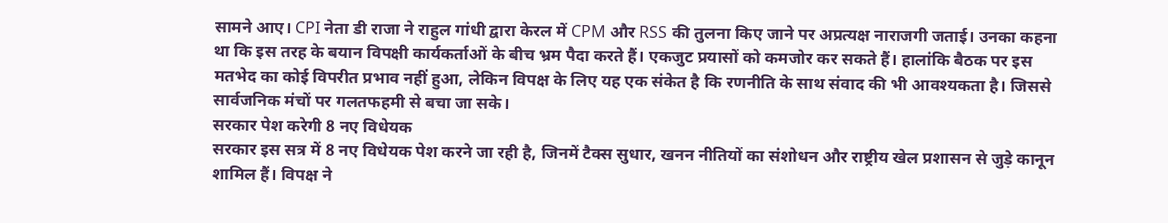सामने आए। CPI नेता डी राजा ने राहुल गांधी द्वारा केरल में CPM और RSS की तुलना किए जाने पर अप्रत्यक्ष नाराजगी जताई। उनका कहना था कि इस तरह के बयान विपक्षी कार्यकर्ताओं के बीच भ्रम पैदा करते हैं। एकजुट प्रयासों को कमजोर कर सकते हैं। हालांकि बैठक पर इस मतभेद का कोई विपरीत प्रभाव नहीं हुआ, लेकिन विपक्ष के लिए यह एक संकेत है कि रणनीति के साथ संवाद की भी आवश्यकता है। जिससे सार्वजनिक मंचों पर गलतफहमी से बचा जा सके।
सरकार पेश करेगी 8 नए विधेयक
सरकार इस सत्र में 8 नए विधेयक पेश करने जा रही है, जिनमें टैक्स सुधार, खनन नीतियों का संशोधन और राष्ट्रीय खेल प्रशासन से जुड़े कानून शामिल हैं। विपक्ष ने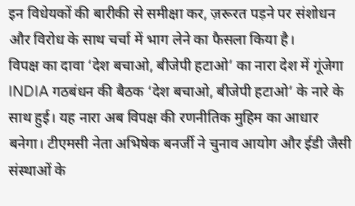इन विधेयकों की बारीकी से समीक्षा कर, ज़रूरत पड़ने पर संशोधन और विरोध के साथ चर्चा में भाग लेने का फैसला किया है।
विपक्ष का दावा ‘देश बचाओ, बीजेपी हटाओ’ का नारा देश में गूंजेगा
INDIA गठबंधन की बैठक ‘देश बचाओ, बीजेपी हटाओ’ के नारे के साथ हुई। यह नारा अब विपक्ष की रणनीतिक मुहिम का आधार बनेगा। टीएमसी नेता अभिषेक बनर्जी ने चुनाव आयोग और ईडी जैसी संस्थाओं के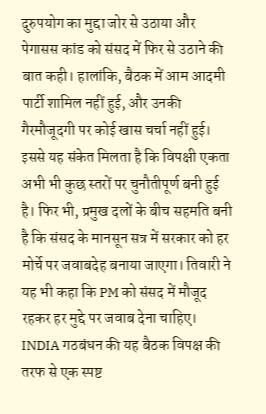दुरुपयोग का मुद्दा जोर से उठाया और पेगासस कांड को संसद में फिर से उठाने की बात कही। हालांकि, बैठक में आम आदमी पार्टी शामिल नहीं हुई, और उनकी गैरमौजूदगी पर कोई खास चर्चा नहीं हुई। इससे यह संकेत मिलता है कि विपक्षी एकता अभी भी कुछ स्तरों पर चुनौतीपूर्ण बनी हुई है। फिर भी, प्रमुख दलों के बीच सहमति बनी है कि संसद के मानसून सत्र में सरकार को हर मोर्चे पर जवाबदेह बनाया जाएगा। तिवारी ने यह भी कहा कि PM को संसद में मौजूद रहकर हर मुद्दे पर जवाब देना चाहिए। INDIA गठबंधन की यह बैठक विपक्ष की तरफ से एक स्पष्ट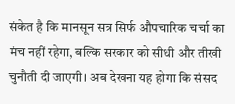संकेत है कि मानसून सत्र सिर्फ औपचारिक चर्चा का मंच नहीं रहेगा, बल्कि सरकार को सीधी और तीखी चुनौती दी जाएगी। अब देखना यह होगा कि संसद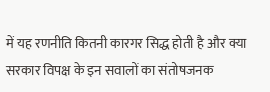में यह रणनीति कितनी कारगर सिद्ध होती है और क्या सरकार विपक्ष के इन सवालों का संतोषजनक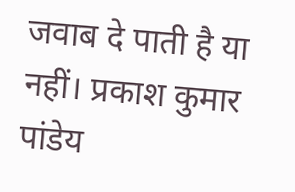जवाब दे पाती है या नहीं। प्रकाश कुमार पांडेय